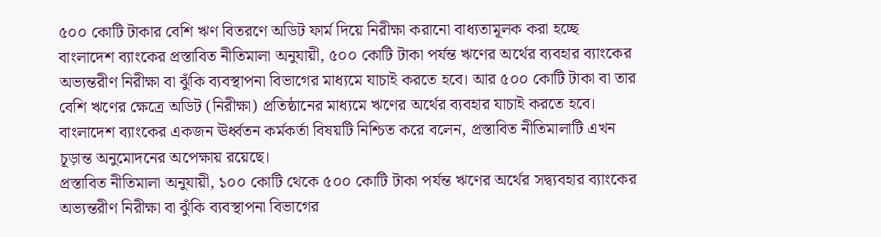৫০০ কোটি টাকার বেশি ঋণ বিতরণে অডিট ফার্ম দিয়ে নিরীক্ষা করানো বাধ্যতামূলক করা হচ্ছে
বাংলাদেশ ব্যাংকের প্রস্তাবিত নীতিমালা অনুযায়ী, ৫০০ কোটি টাকা পর্যন্ত ঋণের অর্থের ব্যবহার ব্যাংকের অভ্যন্তরীণ নিরীক্ষা বা ঝুঁকি ব্যবস্থাপনা বিভাগের মাধ্যমে যাচাই করতে হবে। আর ৫০০ কোটি টাকা বা তার বেশি ঋণের ক্ষেত্রে অডিট (নিরীক্ষা) প্রতিষ্ঠানের মাধ্যমে ঋণের অর্থের ব্যবহার যাচাই করতে হবে।
বাংলাদেশ ব্যাংকের একজন ঊর্ধ্বতন কর্মকর্তা বিষয়টি নিশ্চিত করে বলেন, প্রস্তাবিত নীতিমালাটি এখন চূড়ান্ত অনুমোদনের অপেক্ষায় রয়েছে।
প্রস্তাবিত নীতিমালা অনুযায়ী, ১০০ কোটি থেকে ৫০০ কোটি টাকা পর্যন্ত ঋণের অর্থের সদ্ব্যবহার ব্যাংকের অভ্যন্তরীণ নিরীক্ষা বা ঝুঁকি ব্যবস্থাপনা বিভাগের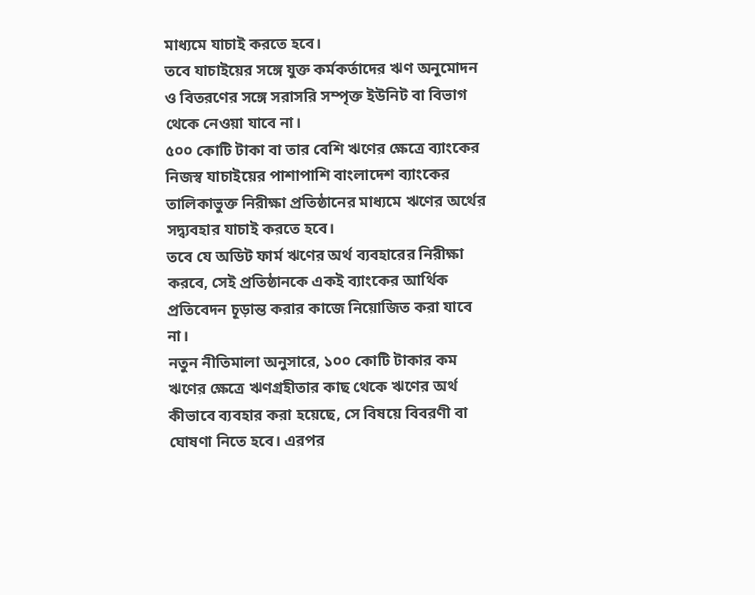মাধ্যমে যাচাই করতে হবে।
তবে যাচাইয়ের সঙ্গে যুক্ত কর্মকর্তাদের ঋণ অনুমোদন ও বিতরণের সঙ্গে সরাসরি সম্পৃক্ত ইউনিট বা বিভাগ থেকে নেওয়া যাবে না।
৫০০ কোটি টাকা বা তার বেশি ঋণের ক্ষেত্রে ব্যাংকের নিজস্ব যাচাইয়ের পাশাপাশি বাংলাদেশ ব্যাংকের তালিকাভুক্ত নিরীক্ষা প্রতিষ্ঠানের মাধ্যমে ঋণের অর্থের সদ্ব্যবহার যাচাই করতে হবে।
তবে যে অডিট ফার্ম ঋণের অর্থ ব্যবহারের নিরীক্ষা করবে, সেই প্রতিষ্ঠানকে একই ব্যাংকের আর্থিক প্রতিবেদন চূড়ান্ত করার কাজে নিয়োজিত করা যাবে না।
নতুন নীতিমালা অনুসারে, ১০০ কোটি টাকার কম ঋণের ক্ষেত্রে ঋণগ্রহীতার কাছ থেকে ঋণের অর্থ কীভাবে ব্যবহার করা হয়েছে, সে বিষয়ে বিবরণী বা ঘোষণা নিতে হবে। এরপর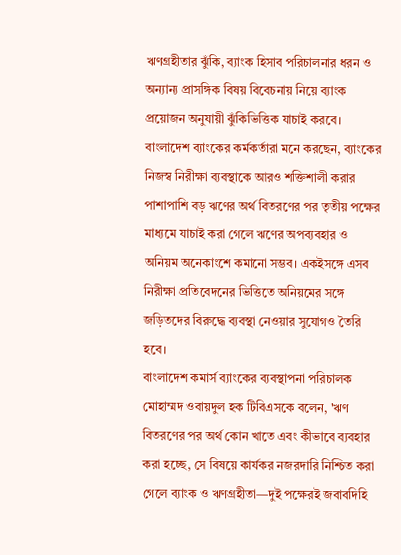ঋণগ্রহীতার ঝুঁকি, ব্যাংক হিসাব পরিচালনার ধরন ও অন্যান্য প্রাসঙ্গিক বিষয় বিবেচনায় নিয়ে ব্যাংক প্রয়োজন অনুযায়ী ঝুঁকিভিত্তিক যাচাই করবে।
বাংলাদেশ ব্যাংকের কর্মকর্তারা মনে করছেন, ব্যাংকের নিজস্ব নিরীক্ষা ব্যবস্থাকে আরও শক্তিশালী করার পাশাপাশি বড় ঋণের অর্থ বিতরণের পর তৃতীয় পক্ষের মাধ্যমে যাচাই করা গেলে ঋণের অপব্যবহার ও অনিয়ম অনেকাংশে কমানো সম্ভব। একইসঙ্গে এসব নিরীক্ষা প্রতিবেদনের ভিত্তিতে অনিয়মের সঙ্গে জড়িতদের বিরুদ্ধে ব্যবস্থা নেওয়ার সুযোগও তৈরি হবে।
বাংলাদেশ কমার্স ব্যাংকের ব্যবস্থাপনা পরিচালক মোহাম্মদ ওবায়দুল হক টিবিএসকে বলেন, 'ঋণ বিতরণের পর অর্থ কোন খাতে এবং কীভাবে ব্যবহার করা হচ্ছে, সে বিষয়ে কার্যকর নজরদারি নিশ্চিত করা গেলে ব্যাংক ও ঋণগ্রহীতা—দুই পক্ষেরই জবাবদিহি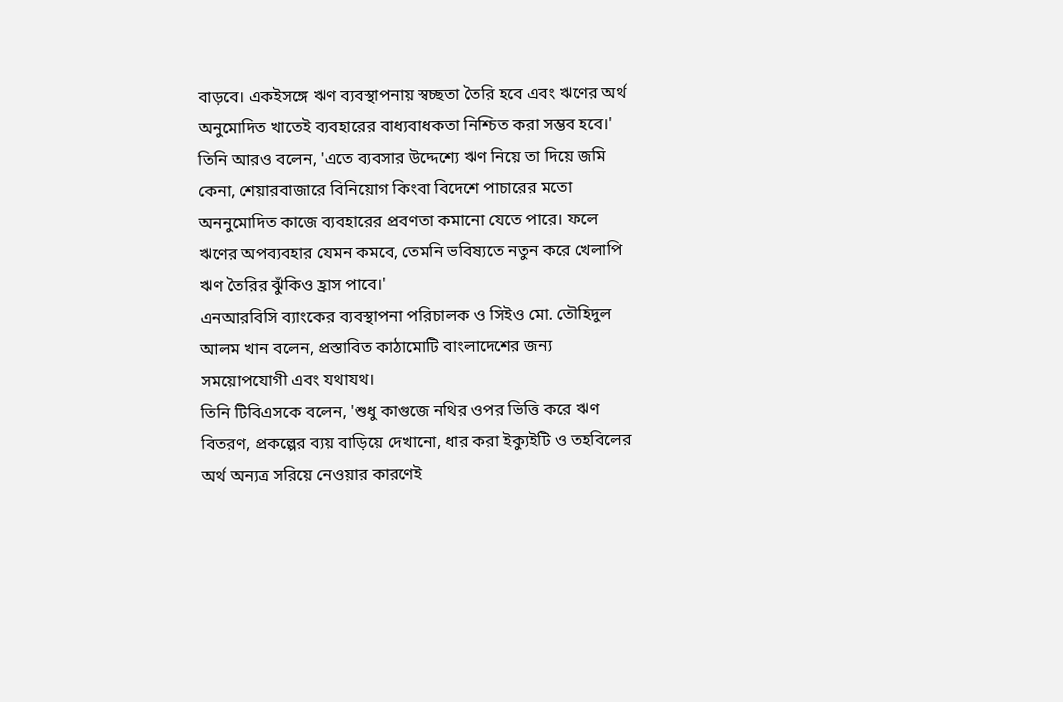বাড়বে। একইসঙ্গে ঋণ ব্যবস্থাপনায় স্বচ্ছতা তৈরি হবে এবং ঋণের অর্থ অনুমোদিত খাতেই ব্যবহারের বাধ্যবাধকতা নিশ্চিত করা সম্ভব হবে।'
তিনি আরও বলেন, 'এতে ব্যবসার উদ্দেশ্যে ঋণ নিয়ে তা দিয়ে জমি কেনা, শেয়ারবাজারে বিনিয়োগ কিংবা বিদেশে পাচারের মতো অননুমোদিত কাজে ব্যবহারের প্রবণতা কমানো যেতে পারে। ফলে ঋণের অপব্যবহার যেমন কমবে, তেমনি ভবিষ্যতে নতুন করে খেলাপি ঋণ তৈরির ঝুঁকিও হ্রাস পাবে।'
এনআরবিসি ব্যাংকের ব্যবস্থাপনা পরিচালক ও সিইও মো. তৌহিদুল আলম খান বলেন, প্রস্তাবিত কাঠামোটি বাংলাদেশের জন্য সময়োপযোগী এবং যথাযথ।
তিনি টিবিএসকে বলেন, 'শুধু কাগুজে নথির ওপর ভিত্তি করে ঋণ বিতরণ, প্রকল্পের ব্যয় বাড়িয়ে দেখানো, ধার করা ইক্যুইটি ও তহবিলের অর্থ অন্যত্র সরিয়ে নেওয়ার কারণেই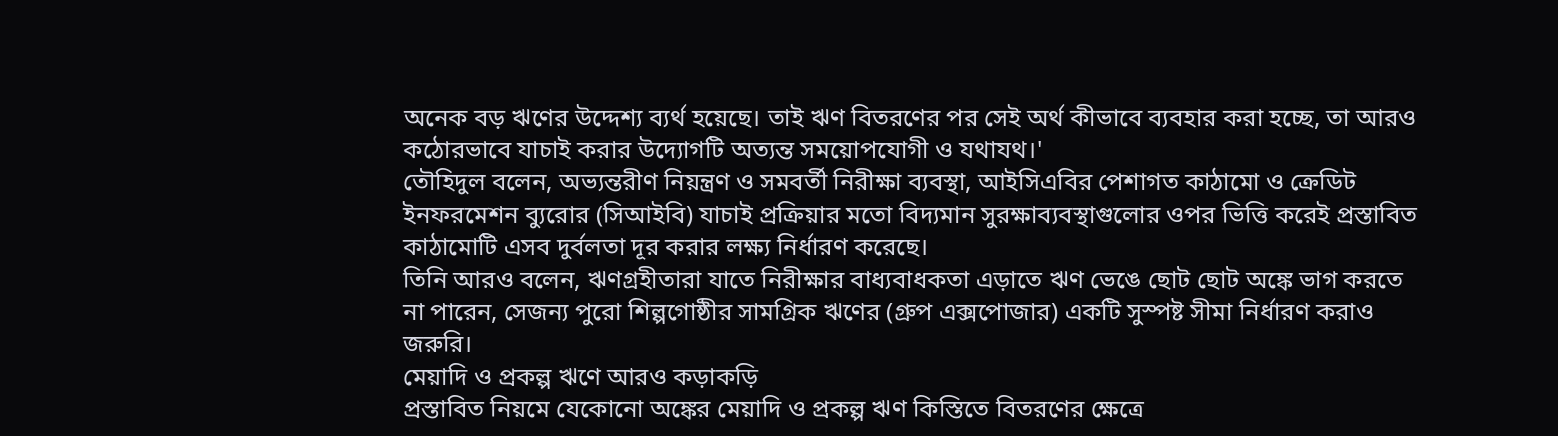অনেক বড় ঋণের উদ্দেশ্য ব্যর্থ হয়েছে। তাই ঋণ বিতরণের পর সেই অর্থ কীভাবে ব্যবহার করা হচ্ছে, তা আরও কঠোরভাবে যাচাই করার উদ্যোগটি অত্যন্ত সময়োপযোগী ও যথাযথ।'
তৌহিদুল বলেন, অভ্যন্তরীণ নিয়ন্ত্রণ ও সমবর্তী নিরীক্ষা ব্যবস্থা, আইসিএবির পেশাগত কাঠামো ও ক্রেডিট ইনফরমেশন ব্যুরোর (সিআইবি) যাচাই প্রক্রিয়ার মতো বিদ্যমান সুরক্ষাব্যবস্থাগুলোর ওপর ভিত্তি করেই প্রস্তাবিত কাঠামোটি এসব দুর্বলতা দূর করার লক্ষ্য নির্ধারণ করেছে।
তিনি আরও বলেন, ঋণগ্রহীতারা যাতে নিরীক্ষার বাধ্যবাধকতা এড়াতে ঋণ ভেঙে ছোট ছোট অঙ্কে ভাগ করতে না পারেন, সেজন্য পুরো শিল্পগোষ্ঠীর সামগ্রিক ঋণের (গ্রুপ এক্সপোজার) একটি সুস্পষ্ট সীমা নির্ধারণ করাও জরুরি।
মেয়াদি ও প্রকল্প ঋণে আরও কড়াকড়ি
প্রস্তাবিত নিয়মে যেকোনো অঙ্কের মেয়াদি ও প্রকল্প ঋণ কিস্তিতে বিতরণের ক্ষেত্রে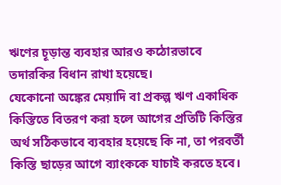ঋণের চূড়ান্ত ব্যবহার আরও কঠোরভাবে তদারকির বিধান রাখা হয়েছে।
যেকোনো অঙ্কের মেয়াদি বা প্রকল্প ঋণ একাধিক কিস্তিতে বিতরণ করা হলে আগের প্রতিটি কিস্তির অর্থ সঠিকভাবে ব্যবহার হয়েছে কি না, তা পরবর্তী কিস্তি ছাড়ের আগে ব্যাংককে যাচাই করতে হবে।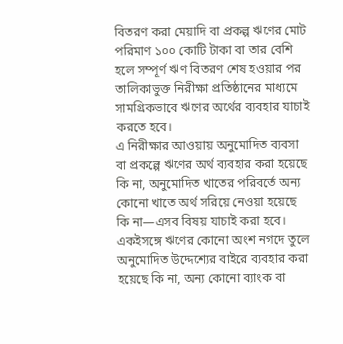বিতরণ করা মেয়াদি বা প্রকল্প ঋণের মোট পরিমাণ ১০০ কোটি টাকা বা তার বেশি হলে সম্পূর্ণ ঋণ বিতরণ শেষ হওয়ার পর তালিকাভুক্ত নিরীক্ষা প্রতিষ্ঠানের মাধ্যমে সামগ্রিকভাবে ঋণের অর্থের ব্যবহার যাচাই করতে হবে।
এ নিরীক্ষার আওয়ায় অনুমোদিত ব্যবসা বা প্রকল্পে ঋণের অর্থ ব্যবহার করা হয়েছে কি না, অনুমোদিত খাতের পরিবর্তে অন্য কোনো খাতে অর্থ সরিয়ে নেওয়া হয়েছে কি না—এসব বিষয় যাচাই করা হবে।
একইসঙ্গে ঋণের কোনো অংশ নগদে তুলে অনুমোদিত উদ্দেশ্যের বাইরে ব্যবহার করা হয়েছে কি না, অন্য কোনো ব্যাংক বা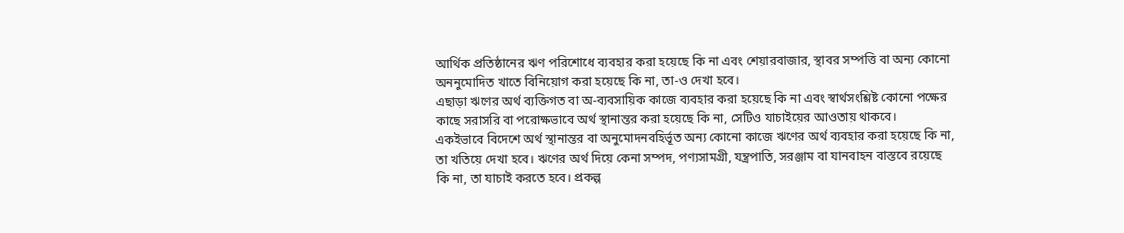আর্থিক প্রতিষ্ঠানের ঋণ পরিশোধে ব্যবহার করা হয়েছে কি না এবং শেয়ারবাজার, স্থাবর সম্পত্তি বা অন্য কোনো অননুমোদিত খাতে বিনিয়োগ করা হয়েছে কি না, তা-ও দেখা হবে।
এছাড়া ঋণের অর্থ ব্যক্তিগত বা অ-ব্যবসায়িক কাজে ব্যবহার করা হয়েছে কি না এবং স্বার্থসংশ্লিষ্ট কোনো পক্ষের কাছে সরাসরি বা পরোক্ষভাবে অর্থ স্থানান্তর করা হয়েছে কি না, সেটিও যাচাইয়ের আওতায় থাকবে।
একইভাবে বিদেশে অর্থ স্থানান্তর বা অনুমোদনবহির্ভূত অন্য কোনো কাজে ঋণের অর্থ ব্যবহার করা হয়েছে কি না, তা খতিয়ে দেখা হবে। ঋণের অর্থ দিয়ে কেনা সম্পদ, পণ্যসামগ্রী, যন্ত্রপাতি, সরঞ্জাম বা যানবাহন বাস্তবে রয়েছে কি না, তা যাচাই করতে হবে। প্রকল্প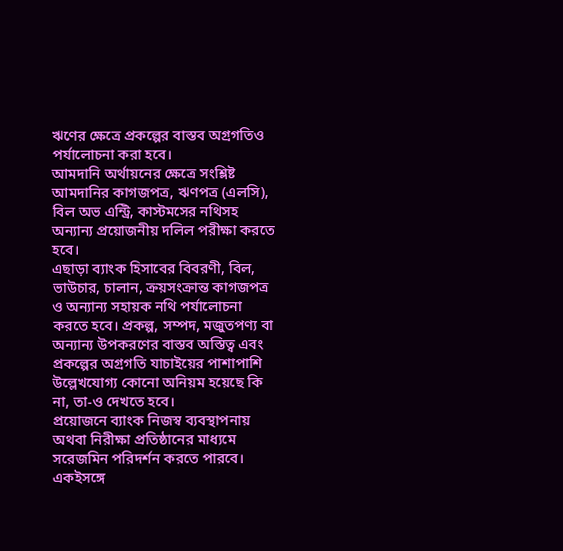ঋণের ক্ষেত্রে প্রকল্পের বাস্তব অগ্রগতিও পর্যালোচনা করা হবে।
আমদানি অর্থায়নের ক্ষেত্রে সংশ্লিষ্ট আমদানির কাগজপত্র, ঋণপত্র (এলসি), বিল অভ এন্ট্রি, কাস্টমসের নথিসহ অন্যান্য প্রয়োজনীয় দলিল পরীক্ষা করতে হবে।
এছাড়া ব্যাংক হিসাবের বিবরণী, বিল, ভাউচার, চালান, ক্রয়সংক্রান্ত কাগজপত্র ও অন্যান্য সহায়ক নথি পর্যালোচনা করতে হবে। প্রকল্প, সম্পদ, মজুতপণ্য বা অন্যান্য উপকরণের বাস্তব অস্তিত্ব এবং প্রকল্পের অগ্রগতি যাচাইয়ের পাশাপাশি উল্লেখযোগ্য কোনো অনিয়ম হয়েছে কি না, তা-ও দেখতে হবে।
প্রয়োজনে ব্যাংক নিজস্ব ব্যবস্থাপনায় অথবা নিরীক্ষা প্রতিষ্ঠানের মাধ্যমে সরেজমিন পরিদর্শন করতে পারবে। একইসঙ্গে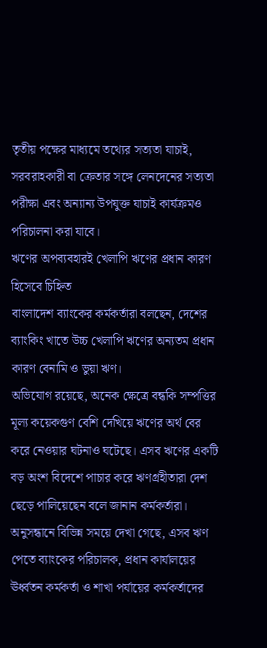তৃতীয় পক্ষের মাধ্যমে তথ্যের সত্যতা যাচাই, সরবরাহকারী বা ক্রেতার সঙ্গে লেনদেনের সত্যতা পরীক্ষা এবং অন্যান্য উপযুক্ত যাচাই কার্যক্রমও পরিচালনা করা যাবে।
ঋণের অপব্যবহারই খেলাপি ঋণের প্রধান কারণ হিসেবে চিহ্নিত
বাংলাদেশ ব্যাংকের কর্মকর্তারা বলছেন, দেশের ব্যাংকিং খাতে উচ্চ খেলাপি ঋণের অন্যতম প্রধান কারণ বেনামি ও ভুয়া ঋণ।
অভিযোগ রয়েছে, অনেক ক্ষেত্রে বন্ধকি সম্পত্তির মূল্য কয়েকগুণ বেশি দেখিয়ে ঋণের অর্থ বের করে নেওয়ার ঘটনাও ঘটেছে। এসব ঋণের একটি বড় অংশ বিদেশে পাচার করে ঋণগ্রহীতারা দেশ ছেড়ে পালিয়েছেন বলে জানান কর্মকর্তারা।
অনুসন্ধানে বিভিন্ন সময়ে দেখা গেছে, এসব ঋণ পেতে ব্যাংকের পরিচালক, প্রধান কার্যালয়ের ঊর্ধ্বতন কর্মকর্তা ও শাখা পর্যায়ের কর্মকর্তাদের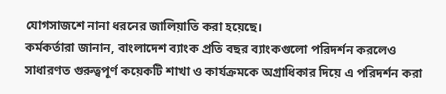যোগসাজশে নানা ধরনের জালিয়াতি করা হয়েছে।
কর্মকর্তারা জানান, বাংলাদেশ ব্যাংক প্রতি বছর ব্যাংকগুলো পরিদর্শন করলেও সাধারণত গুরুত্বপূর্ণ কয়েকটি শাখা ও কার্যক্রমকে অগ্রাধিকার দিয়ে এ পরিদর্শন করা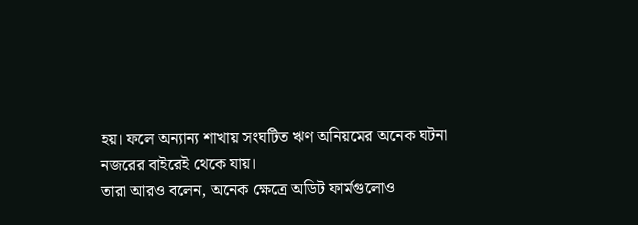হয়। ফলে অন্যান্য শাখায় সংঘটিত ঋণ অনিয়মের অনেক ঘটনা নজরের বাইরেই থেকে যায়।
তারা আরও বলেন, অনেক ক্ষেত্রে অডিট ফার্মগুলোও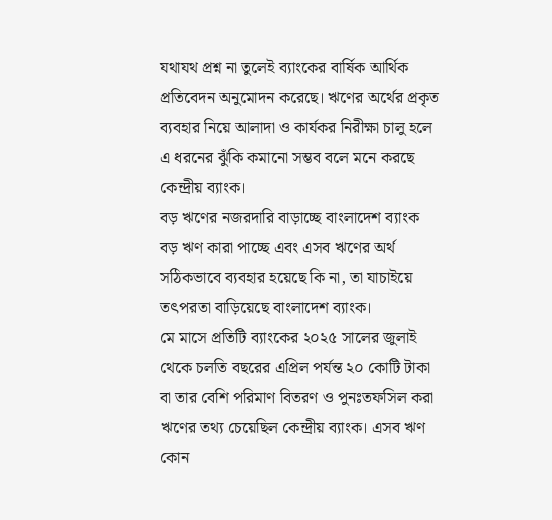যথাযথ প্রশ্ন না তুলেই ব্যাংকের বার্ষিক আর্থিক প্রতিবেদন অনুমোদন করেছে। ঋণের অর্থের প্রকৃত ব্যবহার নিয়ে আলাদা ও কার্যকর নিরীক্ষা চালু হলে এ ধরনের ঝুঁকি কমানো সম্ভব বলে মনে করছে কেন্দ্রীয় ব্যাংক।
বড় ঋণের নজরদারি বাড়াচ্ছে বাংলাদেশ ব্যাংক
বড় ঋণ কারা পাচ্ছে এবং এসব ঋণের অর্থ সঠিকভাবে ব্যবহার হয়েছে কি না, তা যাচাইয়ে তৎপরতা বাড়িয়েছে বাংলাদেশ ব্যাংক।
মে মাসে প্রতিটি ব্যাংকের ২০২৫ সালের জুলাই থেকে চলতি বছরের এপ্রিল পর্যন্ত ২০ কোটি টাকা বা তার বেশি পরিমাণ বিতরণ ও পুনঃতফসিল করা ঋণের তথ্য চেয়েছিল কেন্দ্রীয় ব্যাংক। এসব ঋণ কোন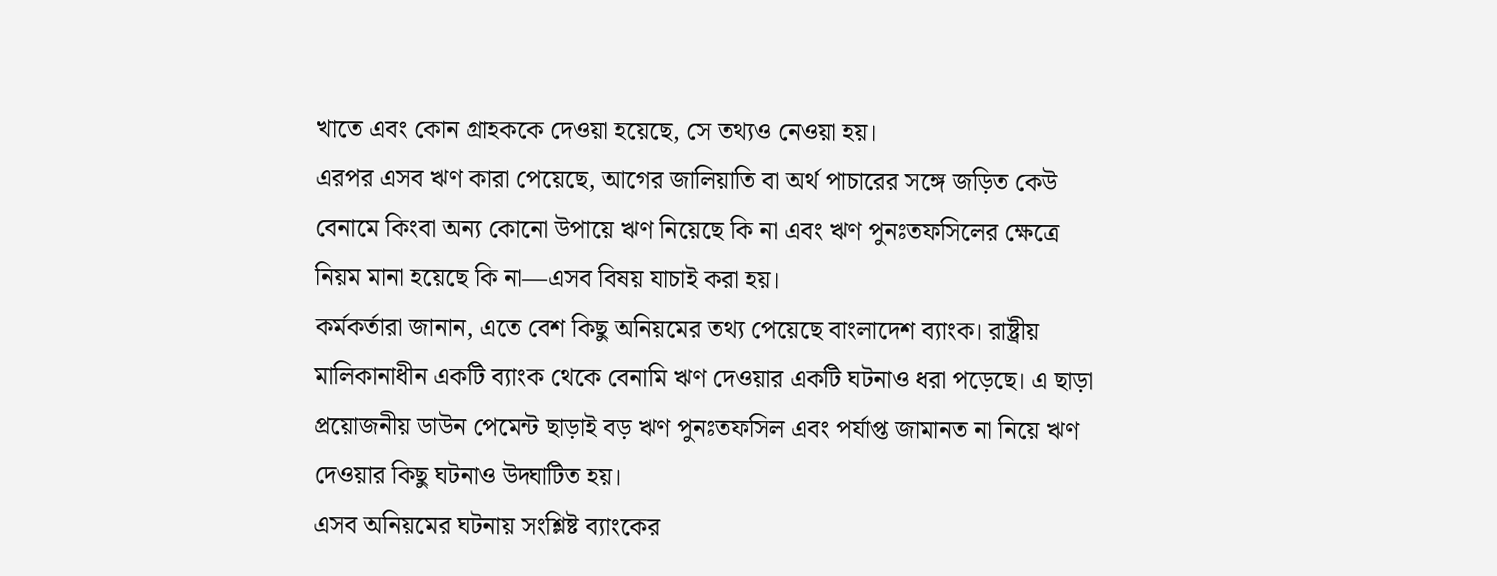খাতে এবং কোন গ্রাহককে দেওয়া হয়েছে, সে তথ্যও নেওয়া হয়।
এরপর এসব ঋণ কারা পেয়েছে, আগের জালিয়াতি বা অর্থ পাচারের সঙ্গে জড়িত কেউ বেনামে কিংবা অন্য কোনো উপায়ে ঋণ নিয়েছে কি না এবং ঋণ পুনঃতফসিলের ক্ষেত্রে নিয়ম মানা হয়েছে কি না—এসব বিষয় যাচাই করা হয়।
কর্মকর্তারা জানান, এতে বেশ কিছু অনিয়মের তথ্য পেয়েছে বাংলাদেশ ব্যাংক। রাষ্ট্রীয় মালিকানাধীন একটি ব্যাংক থেকে বেনামি ঋণ দেওয়ার একটি ঘটনাও ধরা পড়েছে। এ ছাড়া প্রয়োজনীয় ডাউন পেমেন্ট ছাড়াই বড় ঋণ পুনঃতফসিল এবং পর্যাপ্ত জামানত না নিয়ে ঋণ দেওয়ার কিছু ঘটনাও উদ্ঘাটিত হয়।
এসব অনিয়মের ঘটনায় সংশ্লিষ্ট ব্যাংকের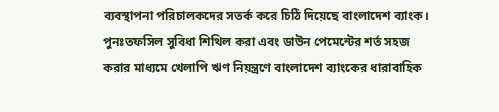ব্যবস্থাপনা পরিচালকদের সতর্ক করে চিঠি দিয়েছে বাংলাদেশ ব্যাংক।
পুনঃতফসিল সুবিধা শিথিল করা এবং ডাউন পেমেন্টের শর্ত সহজ করার মাধ্যমে খেলাপি ঋণ নিয়ন্ত্রণে বাংলাদেশ ব্যাংকের ধারাবাহিক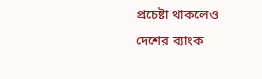প্রচেষ্টা থাকলেও দেশের ব্যাংক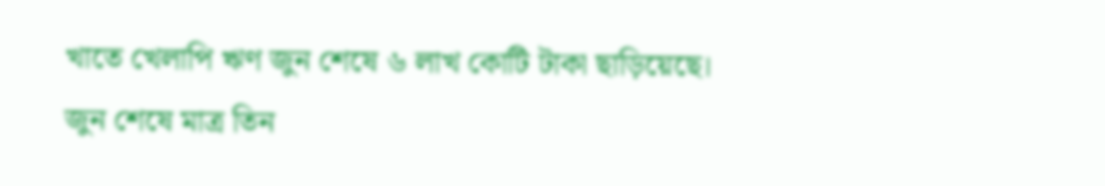খাতে খেলাপি ঋণ জুন শেষে ৬ লাখ কোটি টাকা ছাড়িয়েছে।
জুন শেষে মাত্র তিন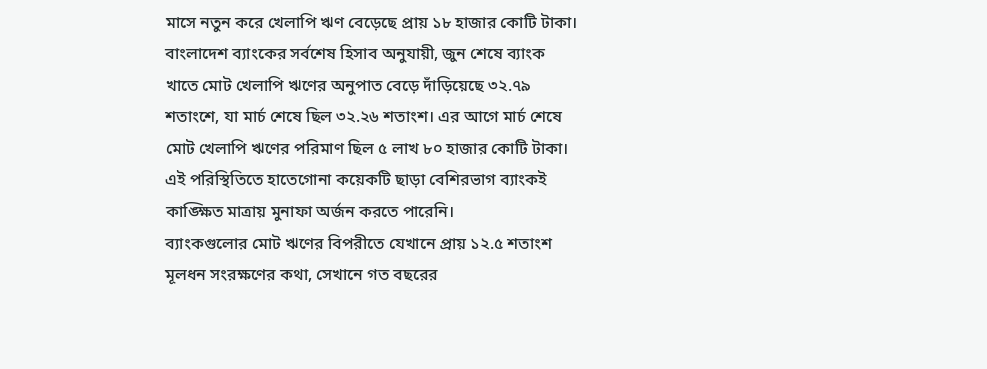মাসে নতুন করে খেলাপি ঋণ বেড়েছে প্রায় ১৮ হাজার কোটি টাকা।
বাংলাদেশ ব্যাংকের সর্বশেষ হিসাব অনুযায়ী, জুন শেষে ব্যাংক খাতে মোট খেলাপি ঋণের অনুপাত বেড়ে দাঁড়িয়েছে ৩২.৭৯ শতাংশে, যা মার্চ শেষে ছিল ৩২.২৬ শতাংশ। এর আগে মার্চ শেষে মোট খেলাপি ঋণের পরিমাণ ছিল ৫ লাখ ৮০ হাজার কোটি টাকা।
এই পরিস্থিতিতে হাতেগোনা কয়েকটি ছাড়া বেশিরভাগ ব্যাংকই কাঙ্ক্ষিত মাত্রায় মুনাফা অর্জন করতে পারেনি।
ব্যাংকগুলোর মোট ঋণের বিপরীতে যেখানে প্রায় ১২.৫ শতাংশ মূলধন সংরক্ষণের কথা, সেখানে গত বছরের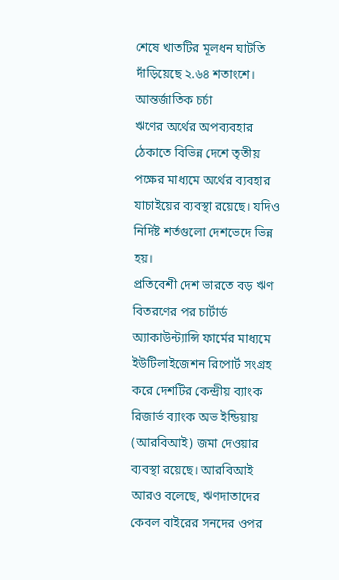শেষে খাতটির মূলধন ঘাটতি দাঁড়িয়েছে ২.৬৪ শতাংশে।
আন্তর্জাতিক চর্চা
ঋণের অর্থের অপব্যবহার ঠেকাতে বিভিন্ন দেশে তৃতীয় পক্ষের মাধ্যমে অর্থের ব্যবহার যাচাইয়ের ব্যবস্থা রয়েছে। যদিও নির্দিষ্ট শর্তগুলো দেশভেদে ভিন্ন হয়।
প্রতিবেশী দেশ ভারতে বড় ঋণ বিতরণের পর চার্টার্ড অ্যাকাউন্ট্যান্সি ফার্মের মাধ্যমে ইউটিলাইজেশন রিপোর্ট সংগ্রহ করে দেশটির কেন্দ্রীয় ব্যাংক রিজার্ভ ব্যাংক অভ ইন্ডিয়ায় (আরবিআই) জমা দেওয়ার ব্যবস্থা রয়েছে। আরবিআই আরও বলেছে, ঋণদাতাদের কেবল বাইরের সনদের ওপর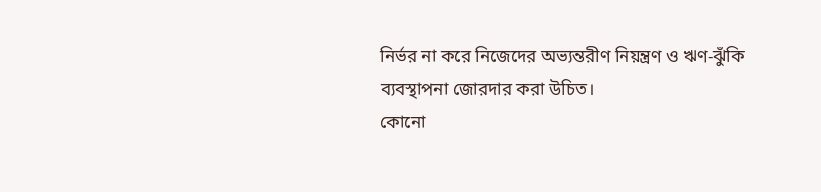নির্ভর না করে নিজেদের অভ্যন্তরীণ নিয়ন্ত্রণ ও ঋণ-ঝুঁকি ব্যবস্থাপনা জোরদার করা উচিত।
কোনো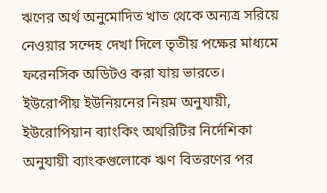ঋণের অর্থ অনুমোদিত খাত থেকে অন্যত্র সরিয়ে নেওয়ার সন্দেহ দেখা দিলে তৃতীয় পক্ষের মাধ্যমে ফরেনসিক অডিটও করা যায় ভারতে।
ইউরোপীয় ইউনিয়নের নিয়ম অনুযায়ী, ইউরোপিয়ান ব্যাংকিং অথরিটির নির্দেশিকা অনুযায়ী ব্যাংকগুলোকে ঋণ বিতরণের পর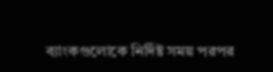ব্যাংকগুলোকে নির্দিষ্ট সময় পরপর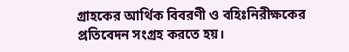গ্রাহকের আর্থিক বিবরণী ও বহিঃনিরীক্ষকের প্রতিবেদন সংগ্রহ করতে হয়।